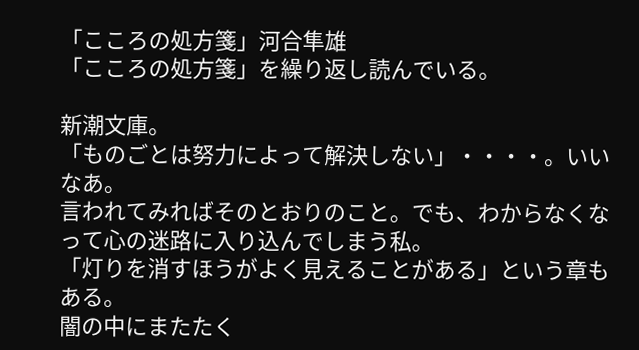「こころの処方箋」河合隼雄
「こころの処方箋」を繰り返し読んでいる。

新潮文庫。
「ものごとは努力によって解決しない」・・・・。いいなあ。
言われてみればそのとおりのこと。でも、わからなくなって心の迷路に入り込んでしまう私。
「灯りを消すほうがよく見えることがある」という章もある。
闇の中にまたたく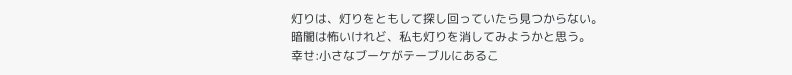灯りは、灯りをともして探し回っていたら見つからない。
暗闇は怖いけれど、私も灯りを消してみようかと思う。
幸せ:小さなブーケがテーブルにあるこ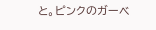と。ピンクのガーベ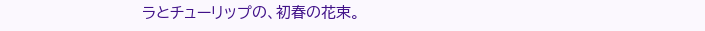ラとチューリップの、初春の花束。